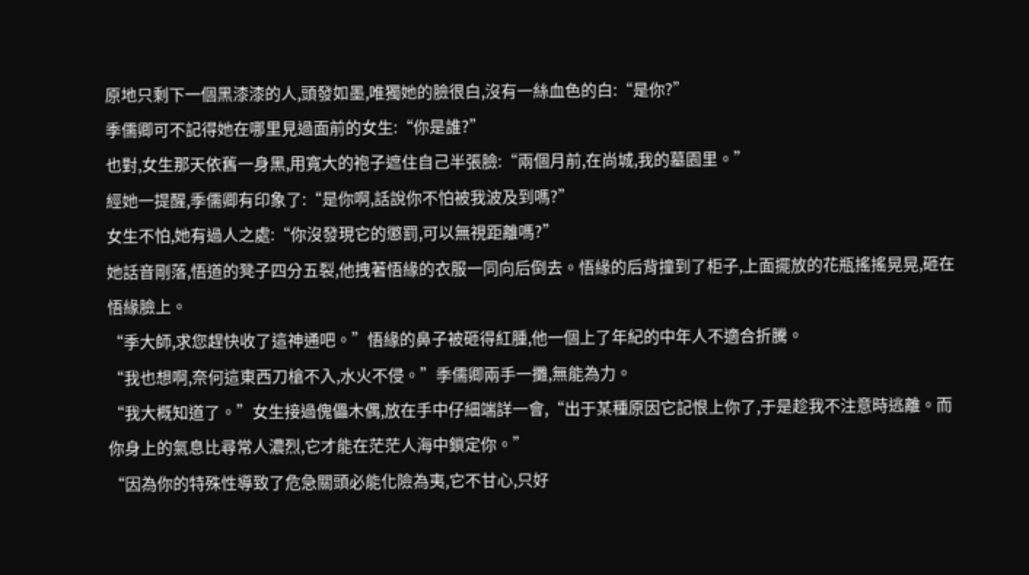原地只剩下一個黑漆漆的人,頭發如墨,唯獨她的臉很白,沒有一絲血色的白:“是你?”
季儒卿可不記得她在哪里見過面前的女生:“你是誰?”
也對,女生那天依舊一身黑,用寬大的袍子遮住自己半張臉:“兩個月前,在尚城,我的墓園里。”
經她一提醒,季儒卿有印象了:“是你啊,話說你不怕被我波及到嗎?”
女生不怕,她有過人之處:“你沒發現它的懲罰,可以無視距離嗎?”
她話音剛落,悟道的凳子四分五裂,他拽著悟緣的衣服一同向后倒去。悟緣的后背撞到了柜子,上面擺放的花瓶搖搖晃晃,砸在悟緣臉上。
“季大師,求您趕快收了這神通吧。”悟緣的鼻子被砸得紅腫,他一個上了年紀的中年人不適合折騰。
“我也想啊,奈何這東西刀槍不入,水火不侵。”季儒卿兩手一攤,無能為力。
“我大概知道了。”女生接過傀儡木偶,放在手中仔細端詳一會,“出于某種原因它記恨上你了,于是趁我不注意時逃離。而你身上的氣息比尋常人濃烈,它才能在茫茫人海中鎖定你。”
“因為你的特殊性導致了危急關頭必能化險為夷,它不甘心,只好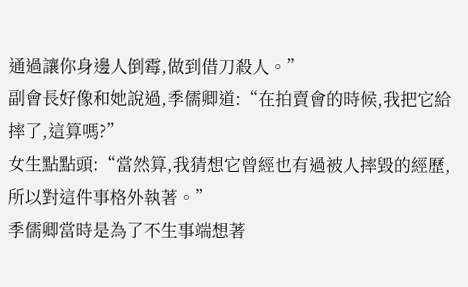通過讓你身邊人倒霉,做到借刀殺人。”
副會長好像和她說過,季儒卿道:“在拍賣會的時候,我把它給摔了,這算嗎?”
女生點點頭:“當然算,我猜想它曾經也有過被人摔毀的經歷,所以對這件事格外執著。”
季儒卿當時是為了不生事端想著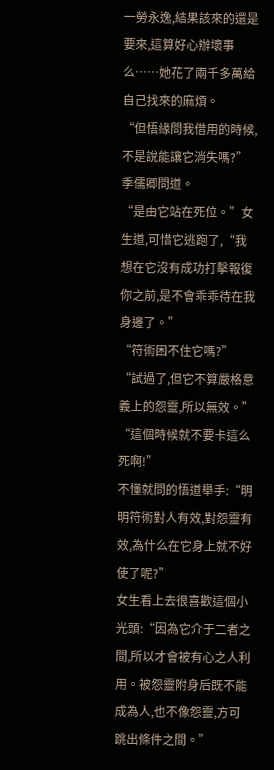一勞永逸,結果該來的還是要來,這算好心辦壞事么……她花了兩千多萬給自己找來的麻煩。
“但悟緣問我借用的時候,不是說能讓它消失嗎?”季儒卿問道。
“是由它站在死位。”女生道,可惜它逃跑了,“我想在它沒有成功打擊報復你之前,是不會乖乖待在我身邊了。”
“符術困不住它嗎?”
“試過了,但它不算嚴格意義上的怨靈,所以無效。”
“這個時候就不要卡這么死啊!”
不懂就問的悟道舉手:“明明符術對人有效,對怨靈有效,為什么在它身上就不好使了呢?”
女生看上去很喜歡這個小光頭:“因為它介于二者之間,所以才會被有心之人利用。被怨靈附身后既不能成為人,也不像怨靈,方可跳出條件之間。”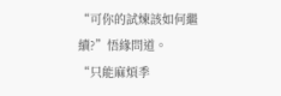“可你的試煉該如何繼續?”悟緣問道。
“只能麻煩季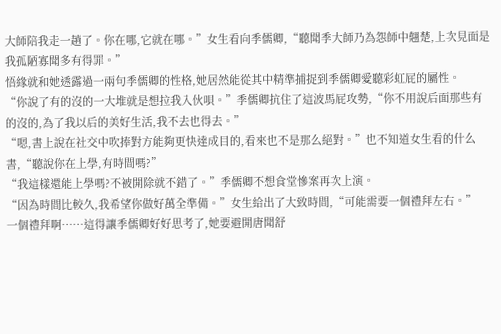大師陪我走一趟了。你在哪,它就在哪。”女生看向季儒卿,“聽聞季大師乃為怨師中翹楚,上次見面是我孤陋寡聞多有得罪。”
悟緣就和她透露過一兩句季儒卿的性格,她居然能從其中精準捕捉到季儒卿愛聽彩虹屁的屬性。
“你說了有的沒的一大堆就是想拉我入伙唄。”季儒卿抗住了這波馬屁攻勢,“你不用說后面那些有的沒的,為了我以后的美好生活,我不去也得去。”
“嗯,書上說在社交中吹捧對方能夠更快達成目的,看來也不是那么絕對。”也不知道女生看的什么書,“聽說你在上學,有時間嗎?”
“我這樣還能上學嗎?不被開除就不錯了。”季儒卿不想食堂慘案再次上演。
“因為時間比較久,我希望你做好萬全準備。”女生給出了大致時間,“可能需要一個禮拜左右。”
一個禮拜啊……這得讓季儒卿好好思考了,她要避開唐聞舒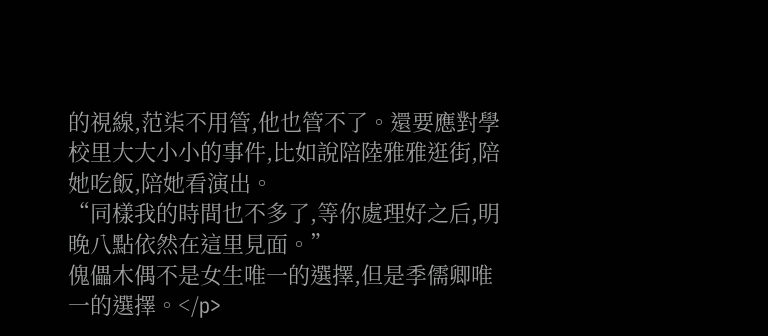的視線,范柒不用管,他也管不了。還要應對學校里大大小小的事件,比如說陪陸雅雅逛街,陪她吃飯,陪她看演出。
“同樣我的時間也不多了,等你處理好之后,明晚八點依然在這里見面。”
傀儡木偶不是女生唯一的選擇,但是季儒卿唯一的選擇。</p>